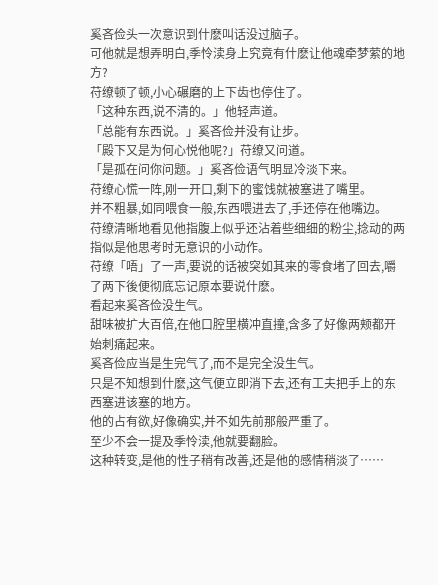奚吝俭头一次意识到什麽叫话没过脑子。
可他就是想弄明白,季怜渎身上究竟有什麽让他魂牵梦萦的地方?
苻缭顿了顿,小心碾磨的上下齿也停住了。
「这种东西,说不清的。」他轻声道。
「总能有东西说。」奚吝俭并没有让步。
「殿下又是为何心悦他呢?」苻缭又问道。
「是孤在问你问题。」奚吝俭语气明显冷淡下来。
苻缭心慌一阵,刚一开口,剩下的蜜饯就被塞进了嘴里。
并不粗暴,如同喂食一般,东西喂进去了,手还停在他嘴边。
苻缭清晰地看见他指腹上似乎还沾着些细细的粉尘,捻动的两指似是他思考时无意识的小动作。
苻缭「唔」了一声,要说的话被突如其来的零食堵了回去,嚼了两下後便彻底忘记原本要说什麽。
看起来奚吝俭没生气。
甜味被扩大百倍,在他口腔里横冲直撞,含多了好像两颊都开始刺痛起来。
奚吝俭应当是生完气了,而不是完全没生气。
只是不知想到什麽,这气便立即消下去,还有工夫把手上的东西塞进该塞的地方。
他的占有欲,好像确实,并不如先前那般严重了。
至少不会一提及季怜渎,他就要翻脸。
这种转变,是他的性子稍有改善,还是他的感情稍淡了……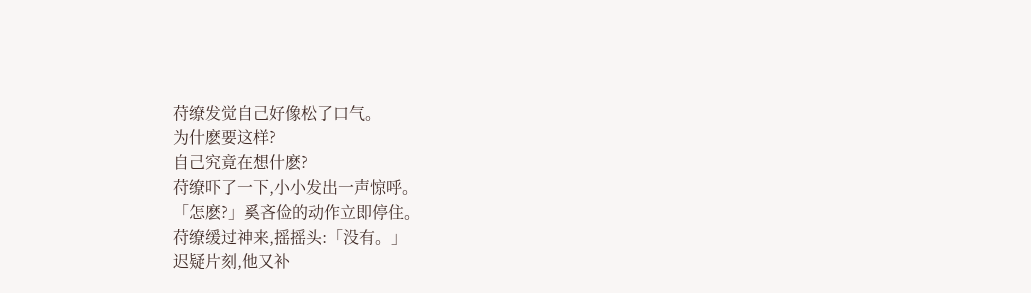苻缭发觉自己好像松了口气。
为什麽要这样?
自己究竟在想什麽?
苻缭吓了一下,小小发出一声惊呼。
「怎麽?」奚吝俭的动作立即停住。
苻缭缓过神来,摇摇头:「没有。」
迟疑片刻,他又补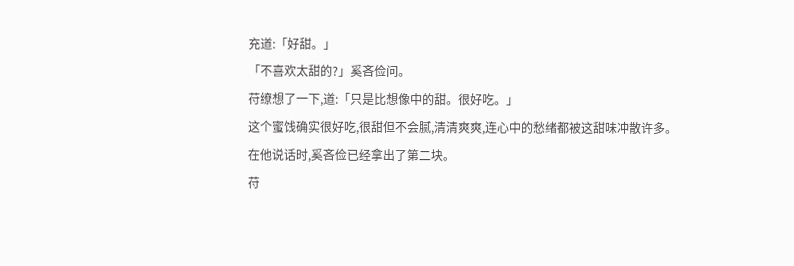充道:「好甜。」
「不喜欢太甜的?」奚吝俭问。
苻缭想了一下,道:「只是比想像中的甜。很好吃。」
这个蜜饯确实很好吃,很甜但不会腻,清清爽爽,连心中的愁绪都被这甜味冲散许多。
在他说话时,奚吝俭已经拿出了第二块。
苻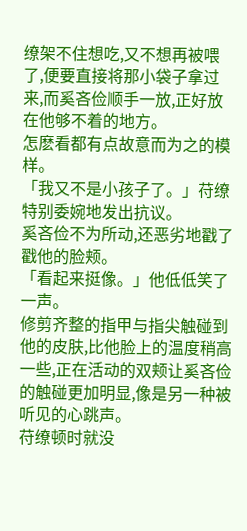缭架不住想吃,又不想再被喂了,便要直接将那小袋子拿过来,而奚吝俭顺手一放,正好放在他够不着的地方。
怎麽看都有点故意而为之的模样。
「我又不是小孩子了。」苻缭特别委婉地发出抗议。
奚吝俭不为所动,还恶劣地戳了戳他的脸颊。
「看起来挺像。」他低低笑了一声。
修剪齐整的指甲与指尖触碰到他的皮肤,比他脸上的温度稍高一些,正在活动的双颊让奚吝俭的触碰更加明显,像是另一种被听见的心跳声。
苻缭顿时就没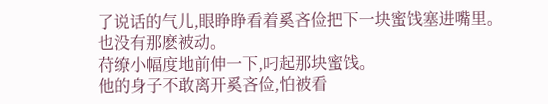了说话的气儿,眼睁睁看着奚吝俭把下一块蜜饯塞进嘴里。
也没有那麽被动。
苻缭小幅度地前伸一下,叼起那块蜜饯。
他的身子不敢离开奚吝俭,怕被看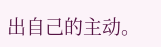出自己的主动。